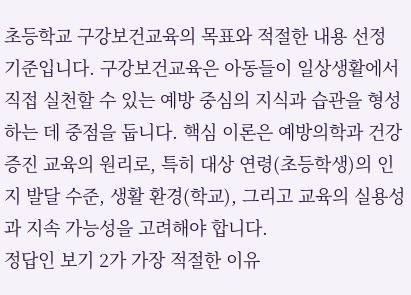초등학교 구강보건교육의 목표와 적절한 내용 선정 기준입니다. 구강보건교육은 아동들이 일상생활에서 직접 실천할 수 있는 예방 중심의 지식과 습관을 형성하는 데 중점을 둡니다. 핵심 이론은 예방의학과 건강증진 교육의 원리로, 특히 대상 연령(초등학생)의 인지 발달 수준, 생활 환경(학교), 그리고 교육의 실용성과 지속 가능성을 고려해야 합니다.
정답인 보기 2가 가장 적절한 이유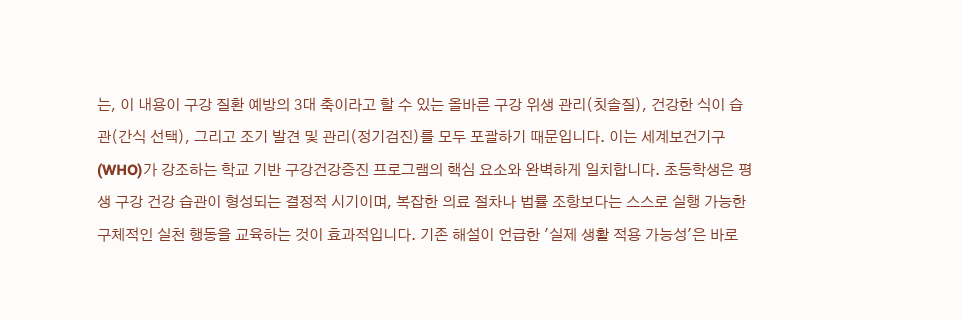는, 이 내용이 구강 질환 예방의 3대 축이라고 할 수 있는 올바른 구강 위생 관리(칫솔질), 건강한 식이 습관(간식 선택), 그리고 조기 발견 및 관리(정기검진)를 모두 포괄하기 때문입니다. 이는 세계보건기구(WHO)가 강조하는 학교 기반 구강건강증진 프로그램의 핵심 요소와 완벽하게 일치합니다. 초등학생은 평생 구강 건강 습관이 형성되는 결정적 시기이며, 복잡한 의료 절차나 법률 조항보다는 스스로 실행 가능한 구체적인 실천 행동을 교육하는 것이 효과적입니다. 기존 해설이 언급한 '실제 생활 적용 가능성'은 바로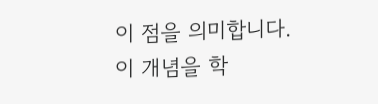이 점을 의미합니다.
이 개념을 학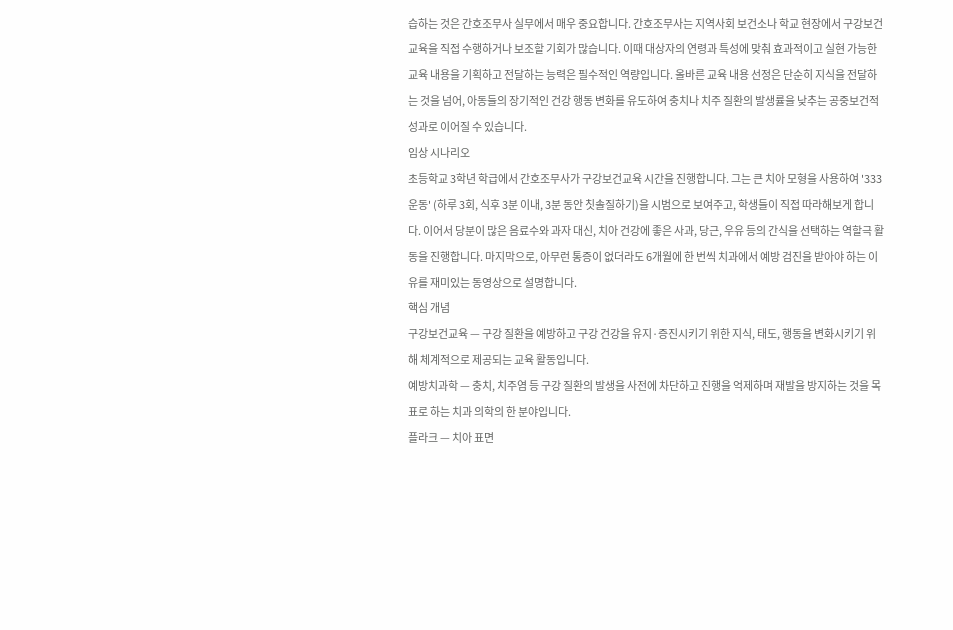습하는 것은 간호조무사 실무에서 매우 중요합니다. 간호조무사는 지역사회 보건소나 학교 현장에서 구강보건교육을 직접 수행하거나 보조할 기회가 많습니다. 이때 대상자의 연령과 특성에 맞춰 효과적이고 실현 가능한 교육 내용을 기획하고 전달하는 능력은 필수적인 역량입니다. 올바른 교육 내용 선정은 단순히 지식을 전달하는 것을 넘어, 아동들의 장기적인 건강 행동 변화를 유도하여 충치나 치주 질환의 발생률을 낮추는 공중보건적 성과로 이어질 수 있습니다.
임상 시나리오
초등학교 3학년 학급에서 간호조무사가 구강보건교육 시간을 진행합니다. 그는 큰 치아 모형을 사용하여 '333 운동' (하루 3회, 식후 3분 이내, 3분 동안 칫솔질하기)을 시범으로 보여주고, 학생들이 직접 따라해보게 합니다. 이어서 당분이 많은 음료수와 과자 대신, 치아 건강에 좋은 사과, 당근, 우유 등의 간식을 선택하는 역할극 활동을 진행합니다. 마지막으로, 아무런 통증이 없더라도 6개월에 한 번씩 치과에서 예방 검진을 받아야 하는 이유를 재미있는 동영상으로 설명합니다.
핵심 개념
구강보건교육 — 구강 질환을 예방하고 구강 건강을 유지·증진시키기 위한 지식, 태도, 행동을 변화시키기 위해 체계적으로 제공되는 교육 활동입니다.
예방치과학 — 충치, 치주염 등 구강 질환의 발생을 사전에 차단하고 진행을 억제하며 재발을 방지하는 것을 목표로 하는 치과 의학의 한 분야입니다.
플라크 — 치아 표면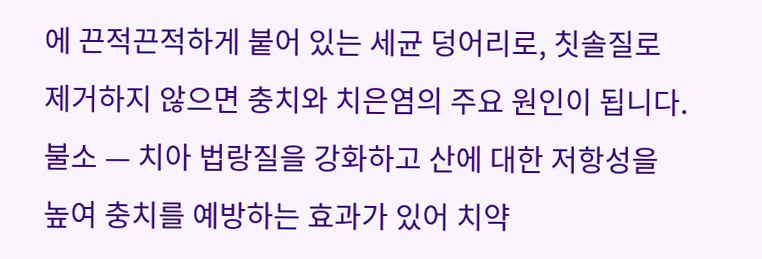에 끈적끈적하게 붙어 있는 세균 덩어리로, 칫솔질로 제거하지 않으면 충치와 치은염의 주요 원인이 됩니다.
불소 — 치아 법랑질을 강화하고 산에 대한 저항성을 높여 충치를 예방하는 효과가 있어 치약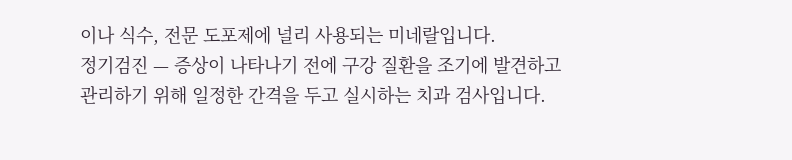이나 식수, 전문 도포제에 널리 사용되는 미네랄입니다.
정기검진 — 증상이 나타나기 전에 구강 질환을 조기에 발견하고 관리하기 위해 일정한 간격을 두고 실시하는 치과 검사입니다.